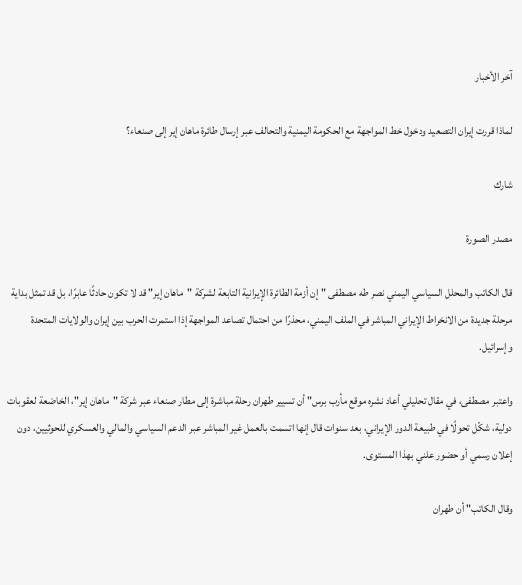آخر الأخبار

لماذا قررت إيران التصعيد ودخول خط المواجهة مع الحكومة اليمنية والتحالف عبر إرسال طائرة ماهان إير إلى صنعاء؟

شارك

مصدر الصورة

قال الكاتب والمحلل السياسي اليمني نصر طه مصطفى "إن أزمة الطائرة الإيرانية التابعة لشركة "ماهان إير" قد لا تكون حادثًا عابرًا، بل قد تمثل بداية مرحلة جديدة من الانخراط الإيراني المباشر في الملف اليمني، محذرًا من احتمال تصاعد المواجهة إذا استمرت الحرب بين إيران والولايات المتحدة وإسرائيل.

واعتبر مصطفى، في مقال تحليلي أعاد نشره موقع مأرب برس" أن تسيير طهران رحلة مباشرة إلى مطار صنعاء عبر شركة "ماهان إير"، الخاضعة لعقوبات دولية، شكّل تحولًا في طبيعة الدور الإيراني، بعد سنوات قال إنها اتسمت بالعمل غير المباشر عبر الدعم السياسي والمالي والعسكري للحوثيين، دون إعلان رسمي أو حضور علني بهذا المستوى.

وقال الكاتب" أن طهران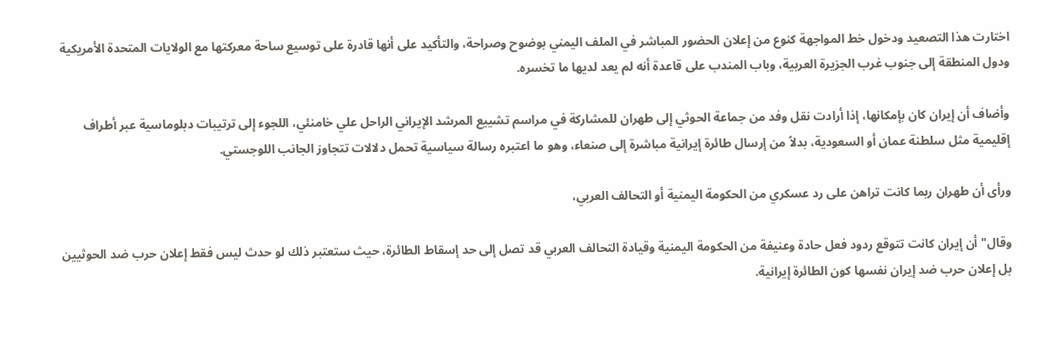اختارت هذا التصعيد ودخول خط المواجهة كنوع من إعلان الحضور المباشر في الملف اليمني بوضوح وصراحة، والتأكيد على أنها قادرة على توسيع ساحة معركتها مع الولايات المتحدة الأمريكية ودول المنطقة إلى جنوب غرب الجزيرة العربية، وباب المندب على قاعدة أنه لم يعد لديها ما تخسره.

وأضاف أن إيران كان بإمكانها، إذا أرادت نقل وفد من جماعة الحوثي إلى طهران للمشاركة في مراسم تشييع المرشد الإيراني الراحل علي خامنئي، اللجوء إلى ترتيبات دبلوماسية عبر أطراف إقليمية مثل سلطنة عمان أو السعودية، بدلاً من إرسال طائرة إيرانية مباشرة إلى صنعاء، وهو ما اعتبره رسالة سياسية تحمل دلالات تتجاوز الجانب اللوجستي.

ورأى أن طهران ربما كانت تراهن على رد عسكري من الحكومة اليمنية أو التحالف العربي،

وقال" أن إيران كانت تتوقع ردود فعل حادة وعنيفة من الحكومة اليمنية وقيادة التحالف العربي قد تصل إلى حد إسقاط الطائرة، حيث ستعتبر ذلك لو حدث ليس فقط إعلان حرب ضد الحوثيين بل إعلان حرب ضد إيران نفسها كون الطائرة إيرانية.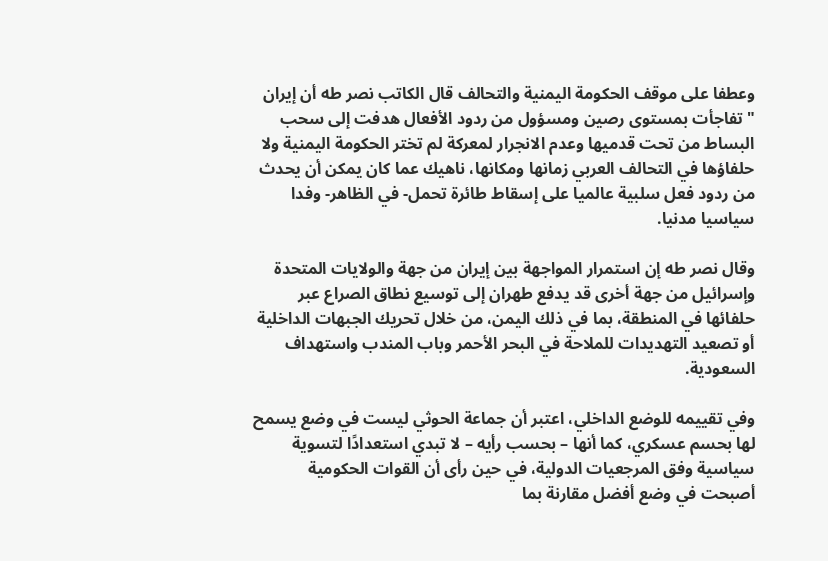وعطفا على موقف الحكومة اليمنية والتحالف قال الكاتب نصر طه أن إيران " تفاجأت بمستوى رصين ومسؤول من ردود الأفعال هدفت إلى سحب البساط من تحت قدميها وعدم الانجرار لمعركة لم تختر الحكومة اليمنية ولا حلفاؤها في التحالف العربي زمانها ومكانها، ناهيك عما كان يمكن أن يحدث من ردود فعل سلبية عالميا على إسقاط طائرة تحمل- في الظاهر- وفدا سياسيا مدنيا.

وقال نصر طه إن استمرار المواجهة بين إيران من جهة والولايات المتحدة وإسرائيل من جهة أخرى قد يدفع طهران إلى توسيع نطاق الصراع عبر حلفائها في المنطقة، بما في ذلك اليمن، من خلال تحريك الجبهات الداخلية أو تصعيد التهديدات للملاحة في البحر الأحمر وباب المندب واستهداف السعودية.

وفي تقييمه للوضع الداخلي، اعتبر أن جماعة الحوثي ليست في وضع يسمح لها بحسم عسكري، كما أنها – بحسب رأيه – لا تبدي استعدادًا لتسوية سياسية وفق المرجعيات الدولية، في حين رأى أن القوات الحكومية أصبحت في وضع أفضل مقارنة بما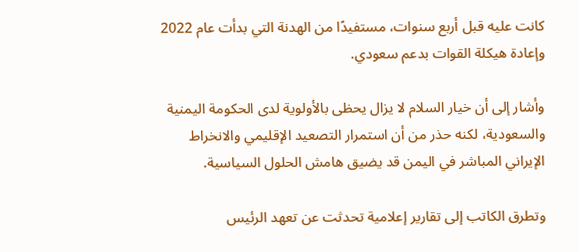كانت عليه قبل أربع سنوات، مستفيدًا من الهدنة التي بدأت عام 2022 وإعادة هيكلة القوات بدعم سعودي.

وأشار إلى أن خيار السلام لا يزال يحظى بالأولوية لدى الحكومة اليمنية والسعودية، لكنه حذر من أن استمرار التصعيد الإقليمي والانخراط الإيراني المباشر في اليمن قد يضيق هامش الحلول السياسية.

وتطرق الكاتب إلى تقارير إعلامية تحدثت عن تعهد الرئيس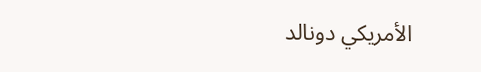الأمريكي دونالد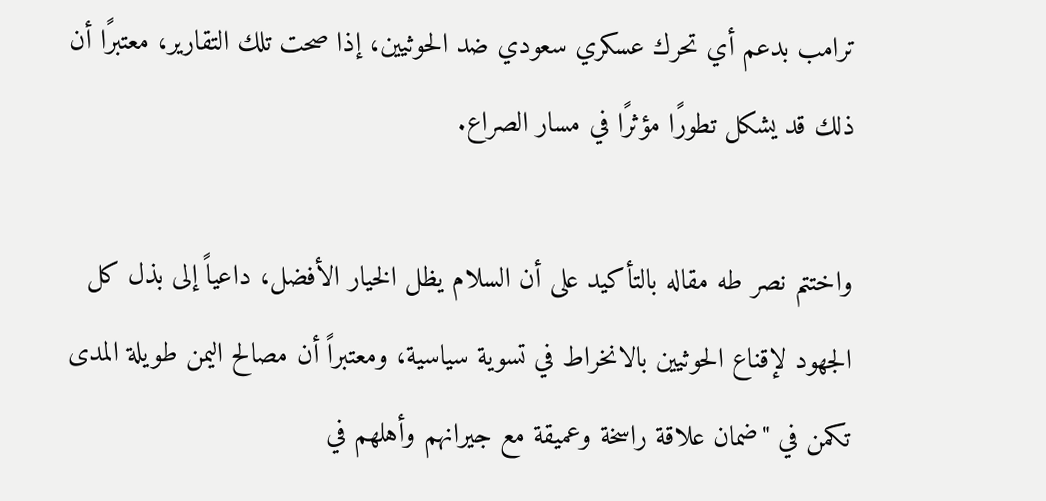ترامب بدعم أي تحرك عسكري سعودي ضد الحوثيين، إذا صحت تلك التقارير، معتبرًا أن ذلك قد يشكل تطورًا مؤثرًا في مسار الصراع.

واختتم نصر طه مقاله بالتأكيد على أن السلام يظل الخيار الأفضل، داعياً إلى بذل كل الجهود لإقناع الحوثيين بالانخراط في تسوية سياسية، ومعتبراً أن مصالح اليمن طويلة المدى تكمن في "ضمان علاقة راسخة وعميقة مع جيرانهم وأهلهم في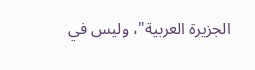الجزيرة العربية"، وليس في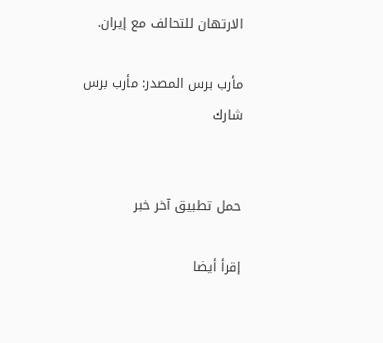الارتهان للتحالف مع إيران.

مأرب برس المصدر: مأرب برس
شارك


حمل تطبيق آخر خبر

إقرأ أيضا